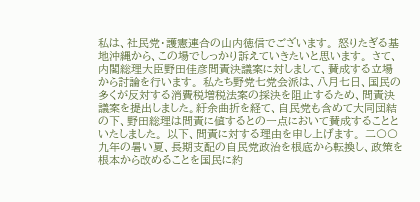私は、社民党・護憲連合の山内徳信でございます。 怒りたぎる基地沖縄から、この場でしっかり訴えていきたいと思います。 さて、内閣総理大臣野田佳彦問責決議案に対しまして、賛成する立場から討論を行います。 私たち野党七党会派は、八月七日、国民の多くが反対する消費税増税法案の採決を阻止するため、問責決議案を提出しました。紆余曲折を経て、自民党も含めて大同団結の下、野田総理は問責に値するとの一点において賛成することといたしました。 以下、問責に対する理由を申し上げます。 二〇〇九年の暑い夏、長期支配の自民党政治を根底から転換し、政策を根本から改めることを国民に約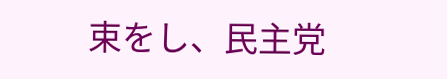束をし、民主党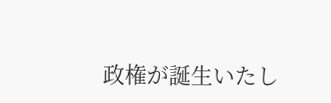政権が誕生いたし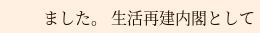ました。 生活再建内閣として